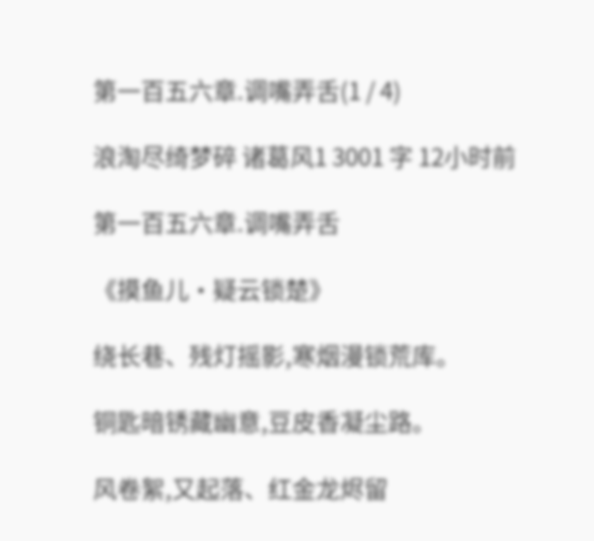第一百五六章.调嘴弄舌(1 / 4)

浪淘尽绮梦碎 诸葛风1 3001 字 12小时前

第一百五六章.调嘴弄舌

《摸鱼儿·疑云锁楚》

绕长巷、残灯摇影,寒烟漫锁荒库。

铜匙暗锈藏幽意,豆皮香凝尘路。

风卷絮,又起落、红金龙烬留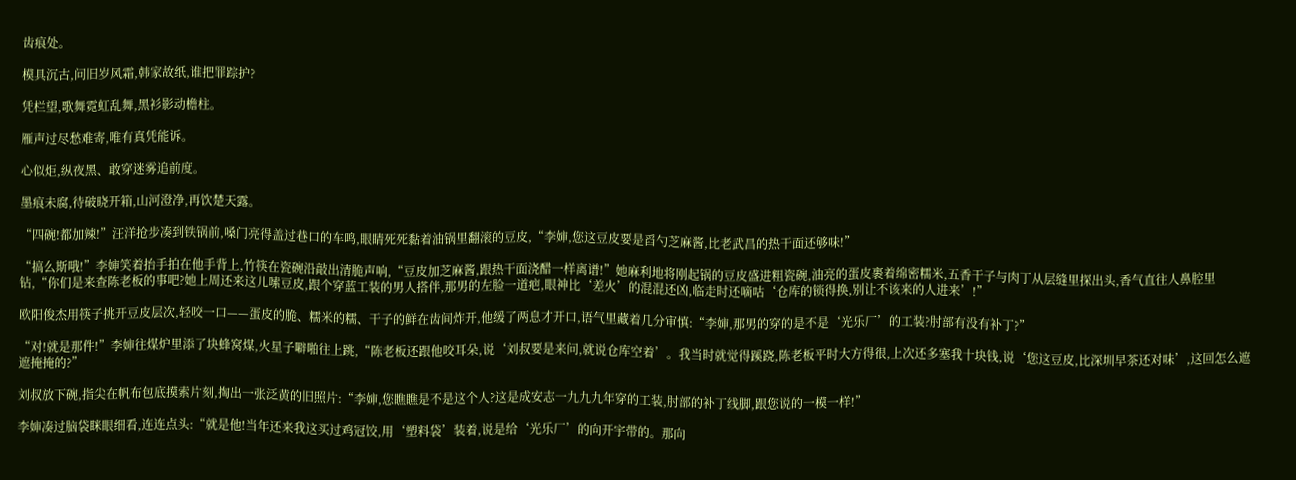齿痕处。

模具沉古,问旧岁风霜,韩家故纸,谁把罪踪护?

凭栏望,歌舞霓虹乱舞,黑衫影动檐柱。

雁声过尽愁难寄,唯有真凭能诉。

心似炬,纵夜黑、敢穿迷雾追前度。

墨痕未腐,待破晓开箱,山河澄净,再饮楚天露。

“四碗!都加辣!”汪洋抢步凑到铁锅前,嗓门亮得盖过巷口的车鸣,眼睛死死黏着油锅里翻滚的豆皮,“李婶,您这豆皮要是舀勺芝麻酱,比老武昌的热干面还够味!”

“搞么斯哦!”李婶笑着抬手拍在他手背上,竹筷在瓷碗沿敲出清脆声响,“豆皮加芝麻酱,跟热干面浇醋一样离谱!”她麻利地将刚起锅的豆皮盛进粗瓷碗,油亮的蛋皮裹着绵密糯米,五香干子与肉丁从层缝里探出头,香气直往人鼻腔里钻,“你们是来查陈老板的事吧?她上周还来这儿嗦豆皮,跟个穿蓝工装的男人搭伴,那男的左脸一道疤,眼神比‘差火’的混混还凶,临走时还嘀咕‘仓库的锁得换,别让不该来的人进来’!”

欧阳俊杰用筷子挑开豆皮层次,轻咬一口——蛋皮的脆、糯米的糯、干子的鲜在齿间炸开,他缓了两息才开口,语气里藏着几分审慎:“李婶,那男的穿的是不是‘光乐厂’的工装?肘部有没有补丁?”

“对!就是那件!”李婶往煤炉里添了块蜂窝煤,火星子噼啪往上跳,“陈老板还跟他咬耳朵,说‘刘叔要是来问,就说仓库空着’。我当时就觉得蹊跷,陈老板平时大方得很,上次还多塞我十块钱,说‘您这豆皮,比深圳早茶还对味’,这回怎么遮遮掩掩的?”

刘叔放下碗,指尖在帆布包底摸索片刻,掏出一张泛黄的旧照片:“李婶,您瞧瞧是不是这个人?这是成安志一九九九年穿的工装,肘部的补丁线脚,跟您说的一模一样!”

李婶凑过脑袋眯眼细看,连连点头:“就是他!当年还来我这买过鸡冠饺,用‘塑料袋’装着,说是给‘光乐厂’的向开宇带的。那向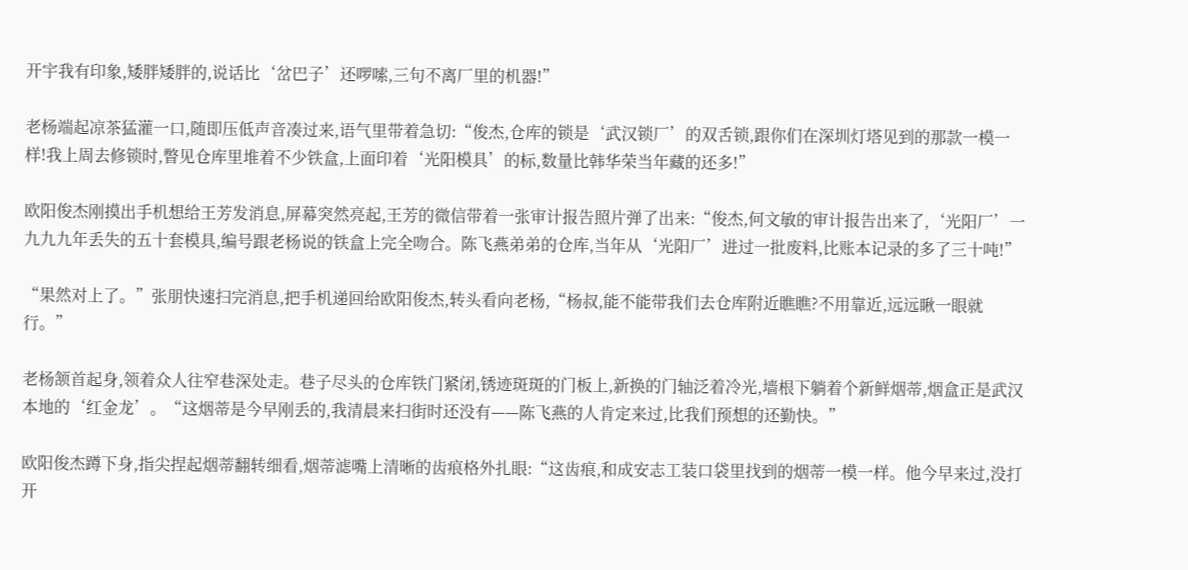开宇我有印象,矮胖矮胖的,说话比‘岔巴子’还啰嗦,三句不离厂里的机器!”

老杨端起凉茶猛灌一口,随即压低声音凑过来,语气里带着急切:“俊杰,仓库的锁是‘武汉锁厂’的双舌锁,跟你们在深圳灯塔见到的那款一模一样!我上周去修锁时,瞥见仓库里堆着不少铁盒,上面印着‘光阳模具’的标,数量比韩华荣当年藏的还多!”

欧阳俊杰刚摸出手机想给王芳发消息,屏幕突然亮起,王芳的微信带着一张审计报告照片弹了出来:“俊杰,何文敏的审计报告出来了,‘光阳厂’一九九九年丢失的五十套模具,编号跟老杨说的铁盒上完全吻合。陈飞燕弟弟的仓库,当年从‘光阳厂’进过一批废料,比账本记录的多了三十吨!”

“果然对上了。”张朋快速扫完消息,把手机递回给欧阳俊杰,转头看向老杨,“杨叔,能不能带我们去仓库附近瞧瞧?不用靠近,远远瞅一眼就行。”

老杨颔首起身,领着众人往窄巷深处走。巷子尽头的仓库铁门紧闭,锈迹斑斑的门板上,新换的门轴泛着冷光,墙根下躺着个新鲜烟蒂,烟盒正是武汉本地的‘红金龙’。“这烟蒂是今早刚丢的,我清晨来扫街时还没有——陈飞燕的人肯定来过,比我们预想的还勤快。”

欧阳俊杰蹲下身,指尖捏起烟蒂翻转细看,烟蒂滤嘴上清晰的齿痕格外扎眼:“这齿痕,和成安志工装口袋里找到的烟蒂一模一样。他今早来过,没打开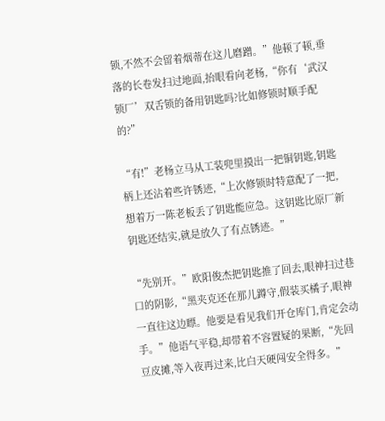锁,不然不会留着烟蒂在这儿磨蹭。”他顿了顿,垂落的长卷发扫过地面,抬眼看向老杨,“你有‘武汉锁厂’双舌锁的备用钥匙吗?比如修锁时顺手配的?”

“有!”老杨立马从工装兜里摸出一把铜钥匙,钥匙柄上还沾着些许锈迹,“上次修锁时特意配了一把,想着万一陈老板丢了钥匙能应急。这钥匙比原厂新钥匙还结实,就是放久了有点锈迹。”

“先别开。”欧阳俊杰把钥匙推了回去,眼神扫过巷口的阴影,“黑夹克还在那儿蹲守,假装买橘子,眼神一直往这边瞟。他要是看见我们开仓库门,肯定会动手。”他语气平稳,却带着不容置疑的果断,“先回豆皮摊,等入夜再过来,比白天硬闯安全得多。”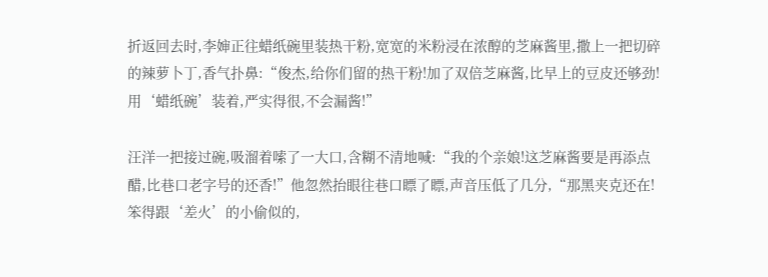折返回去时,李婶正往蜡纸碗里装热干粉,宽宽的米粉浸在浓醇的芝麻酱里,撒上一把切碎的辣萝卜丁,香气扑鼻:“俊杰,给你们留的热干粉!加了双倍芝麻酱,比早上的豆皮还够劲!用‘蜡纸碗’装着,严实得很,不会漏酱!”

汪洋一把接过碗,吸溜着嗦了一大口,含糊不清地喊:“我的个亲娘!这芝麻酱要是再添点醋,比巷口老字号的还香!”他忽然抬眼往巷口瞟了瞟,声音压低了几分,“那黑夹克还在!笨得跟‘差火’的小偷似的,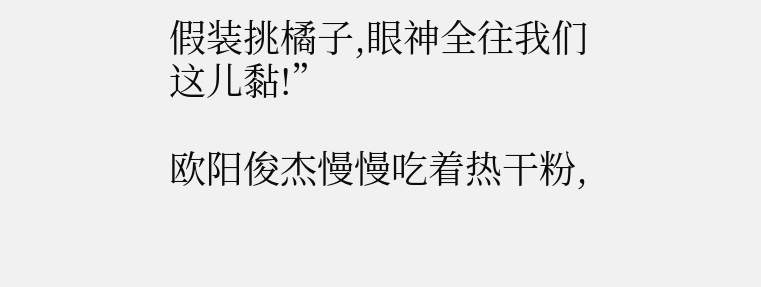假装挑橘子,眼神全往我们这儿黏!”

欧阳俊杰慢慢吃着热干粉,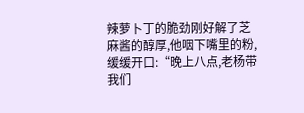辣萝卜丁的脆劲刚好解了芝麻酱的醇厚,他咽下嘴里的粉,缓缓开口:“晚上八点,老杨带我们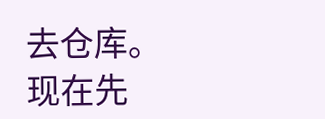去仓库。现在先